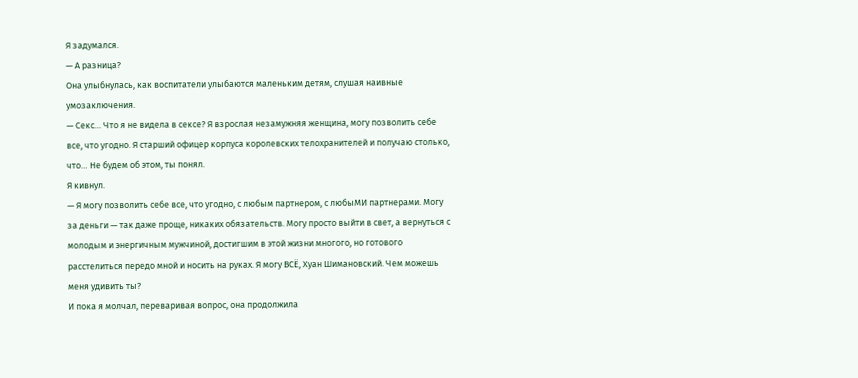Я задумался.
— А разница?
Она улыбнулась, как воспитатели улыбаются маленьким детям, слушая наивные умозаключения.
— Секс… Что я не видела в сексе? Я взрослая незамужняя женщина, могу позволить себе все, что угодно. Я старший офицер корпуса королевских телохранителей и получаю столько, что… Не будем об этом, ты понял.
Я кивнул.
— Я могу позволить себе все, что угодно, с любым партнером, с любыМИ партнерами. Могу за деньги — так даже проще, никаких обязательств. Могу просто выйти в свет, а вернуться с молодым и энергичным мужчиной, достигшим в этой жизни многого, но готового расстелиться передо мной и носить на руках. Я могу ВСЁ, Хуан Шимановский. Чем можешь меня удивить ты?
И пока я молчал, переваривая вопрос, она продолжила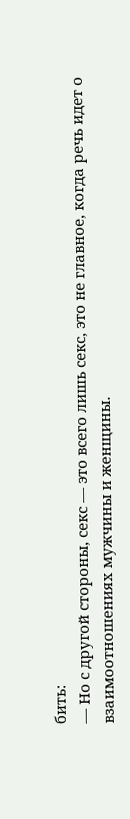бить:
— Но с другой стороны, секс — это всего лишь секс, это не главное, когда речь идет о взаимоотношениях мужчины и женщины.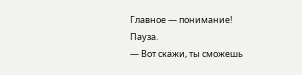Главное — понимание!
Пауза.
— Вот скажи, ты сможешь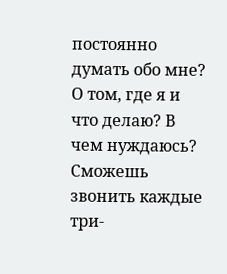постоянно думать обо мне? О том, где я и что делаю? В чем нуждаюсь? Сможешь звонить каждые три-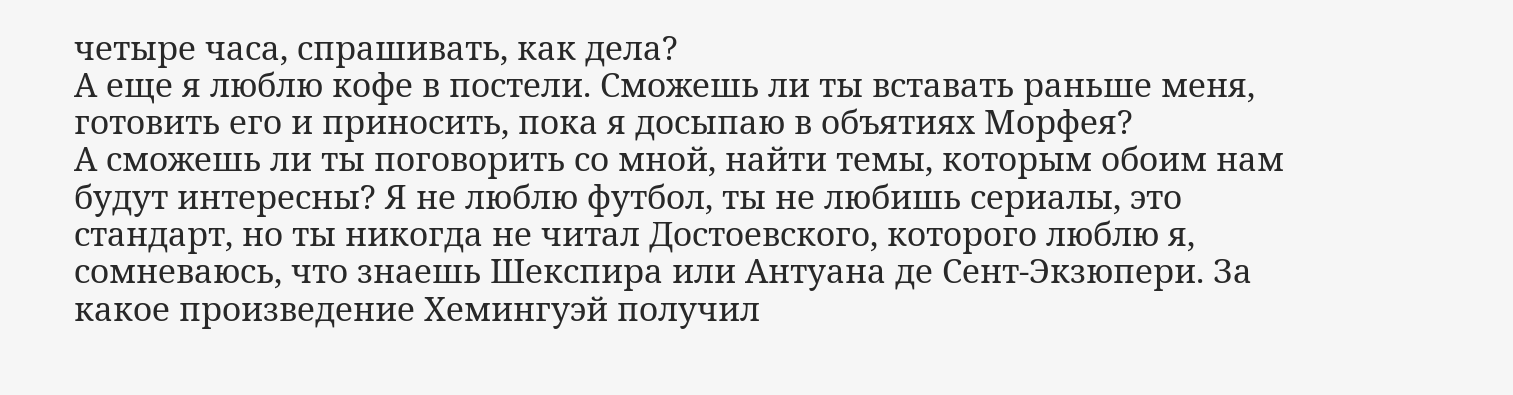четыре часа, спрашивать, как дела?
А еще я люблю кофе в постели. Сможешь ли ты вставать раньше меня, готовить его и приносить, пока я досыпаю в объятиях Морфея?
А сможешь ли ты поговорить со мной, найти темы, которым обоим нам будут интересны? Я не люблю футбол, ты не любишь сериалы, это стандарт, но ты никогда не читал Достоевского, которого люблю я, сомневаюсь, что знаешь Шекспира или Антуана де Сент-Экзюпери. За какое произведение Хемингуэй получил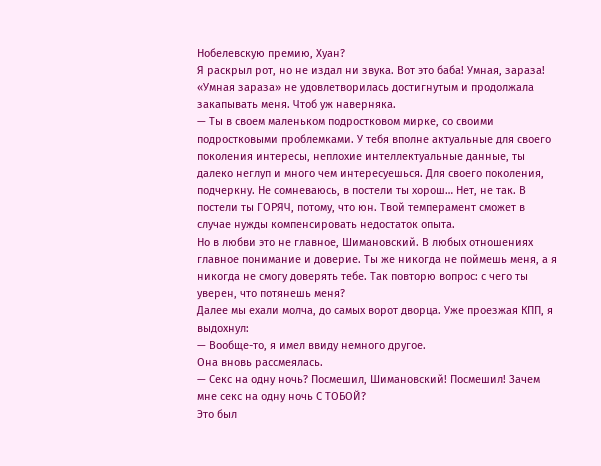Нобелевскую премию, Хуан?
Я раскрыл рот, но не издал ни звука. Вот это баба! Умная, зараза!
«Умная зараза» не удовлетворилась достигнутым и продолжала закапывать меня. Чтоб уж наверняка.
— Ты в своем маленьком подростковом мирке, со своими подростковыми проблемками. У тебя вполне актуальные для своего поколения интересы, неплохие интеллектуальные данные, ты далеко неглуп и много чем интересуешься. Для своего поколения, подчеркну. Не сомневаюсь, в постели ты хорош… Нет, не так. В постели ты ГОРЯЧ, потому, что юн. Твой темперамент сможет в случае нужды компенсировать недостаток опыта.
Но в любви это не главное, Шимановский. В любых отношениях главное понимание и доверие. Ты же никогда не поймешь меня, а я никогда не смогу доверять тебе. Так повторю вопрос: с чего ты уверен, что потянешь меня?
Далее мы ехали молча, до самых ворот дворца. Уже проезжая КПП, я выдохнул:
— Вообще-то, я имел ввиду немного другое.
Она вновь рассмеялась.
— Секс на одну ночь? Посмешил, Шимановский! Посмешил! Зачем мне секс на одну ночь С ТОБОЙ?
Это был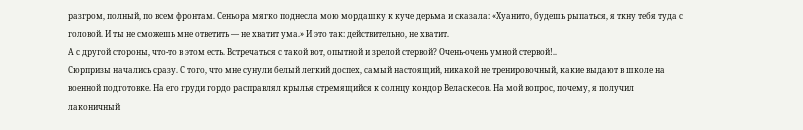разгром, полный, по всем фронтам. Сеньора мягко поднесла мою мордашку к куче дерьма и сказала: «Хуанито, будешь рыпаться, я ткну тебя туда с головой. И ты не сможешь мне ответить — не хватит ума.» И это так: действительно, не хватит.
А с другой стороны, что-то в этом есть. Встречаться с такой вот, опытной и зрелой стервой? Очень-очень умной стервой!..
Сюрпризы начались сразу. С того, что мне сунули белый легкий доспех, самый настоящий, никакой не тренировочный, какие выдают в школе на военной подготовке. На его груди гордо расправлял крылья стремящийся к солнцу кондор Веласкесов. На мой вопрос, почему, я получил лаконичный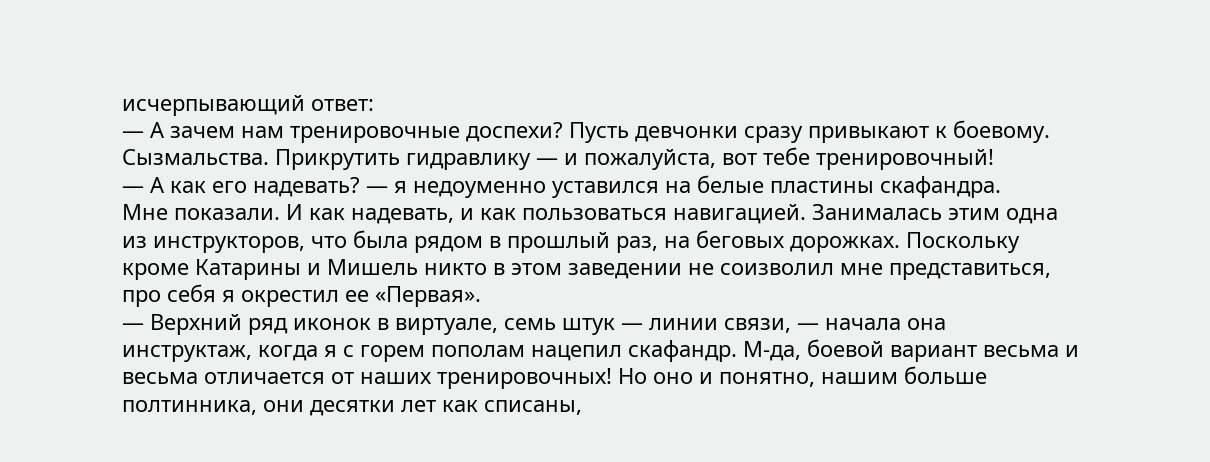исчерпывающий ответ:
— А зачем нам тренировочные доспехи? Пусть девчонки сразу привыкают к боевому. Сызмальства. Прикрутить гидравлику — и пожалуйста, вот тебе тренировочный!
— А как его надевать? — я недоуменно уставился на белые пластины скафандра.
Мне показали. И как надевать, и как пользоваться навигацией. Занималась этим одна из инструкторов, что была рядом в прошлый раз, на беговых дорожках. Поскольку кроме Катарины и Мишель никто в этом заведении не соизволил мне представиться, про себя я окрестил ее «Первая».
— Верхний ряд иконок в виртуале, семь штук — линии связи, — начала она инструктаж, когда я с горем пополам нацепил скафандр. М-да, боевой вариант весьма и весьма отличается от наших тренировочных! Но оно и понятно, нашим больше полтинника, они десятки лет как списаны,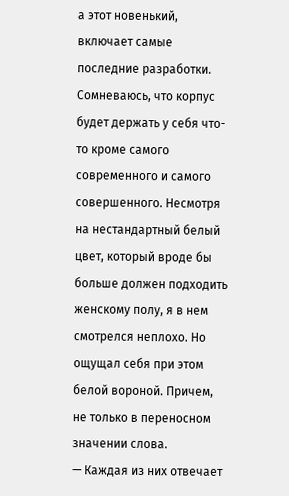а этот новенький, включает самые последние разработки. Сомневаюсь, что корпус будет держать у себя что-то кроме самого современного и самого совершенного. Несмотря на нестандартный белый цвет, который вроде бы больше должен подходить женскому полу, я в нем смотрелся неплохо. Но ощущал себя при этом белой вороной. Причем, не только в переносном значении слова.
— Каждая из них отвечает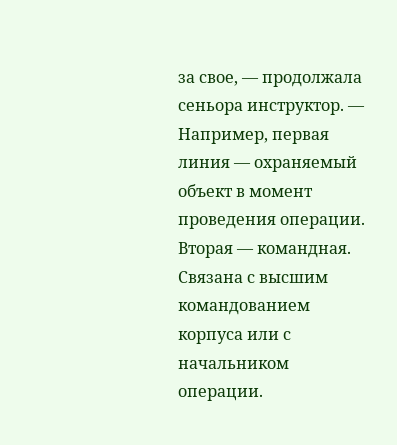за свое, — продолжала сеньора инструктор. — Например, первая линия — охраняемый объект в момент проведения операции. Вторая — командная. Связана с высшим командованием корпуса или с начальником операции.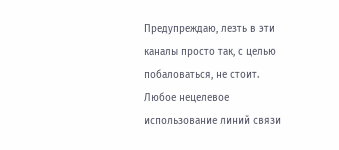Предупреждаю, лезть в эти каналы просто так, с целью побаловаться, не стоит. Любое нецелевое использование линий связи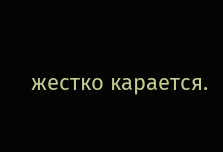жестко карается.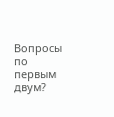Вопросы по первым двум?